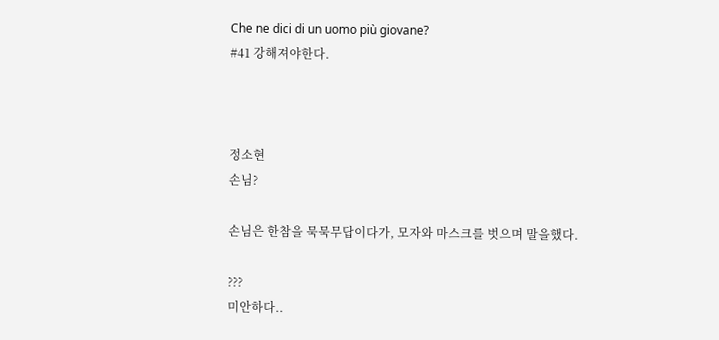Che ne dici di un uomo più giovane?
#41 강해져야한다.



정소현
손님?

손님은 한참을 묵묵무답이다가, 모자와 마스크를 벗으며 말을했다.

???
미안하다..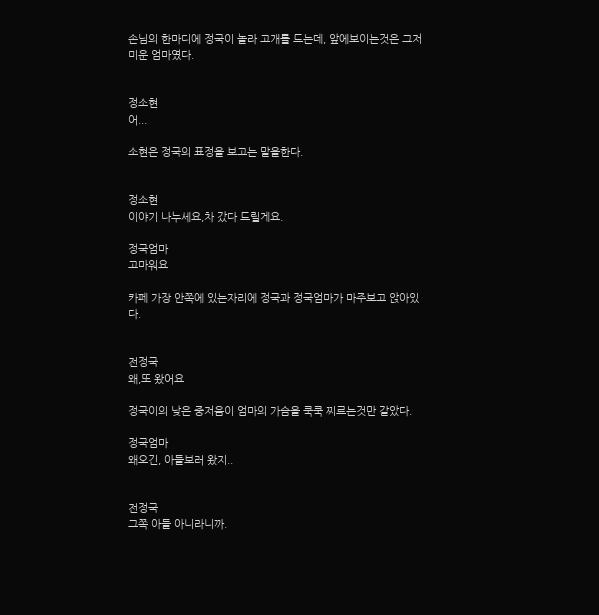손님의 한마디에 정국이 놀라 고개를 드는데, 앞에보이는것은 그저 미운 엄마였다.


정소현
어...

소현은 정국의 표정을 보고는 말을한다.


정소현
이야기 나누세요,차 갔다 드릴게요.

정국엄마
고마워요

카페 가장 안쪽에 있는자리에 정국과 정국엄마가 마주보고 앉아있다.


전정국
왜,또 왔어요

정국이의 낮은 중저음이 엄마의 가슴을 쿡쿡 찌르는것만 같았다.

정국엄마
왜오긴, 아들보러 왔지..


전정국
그쪽 아들 아니라니까.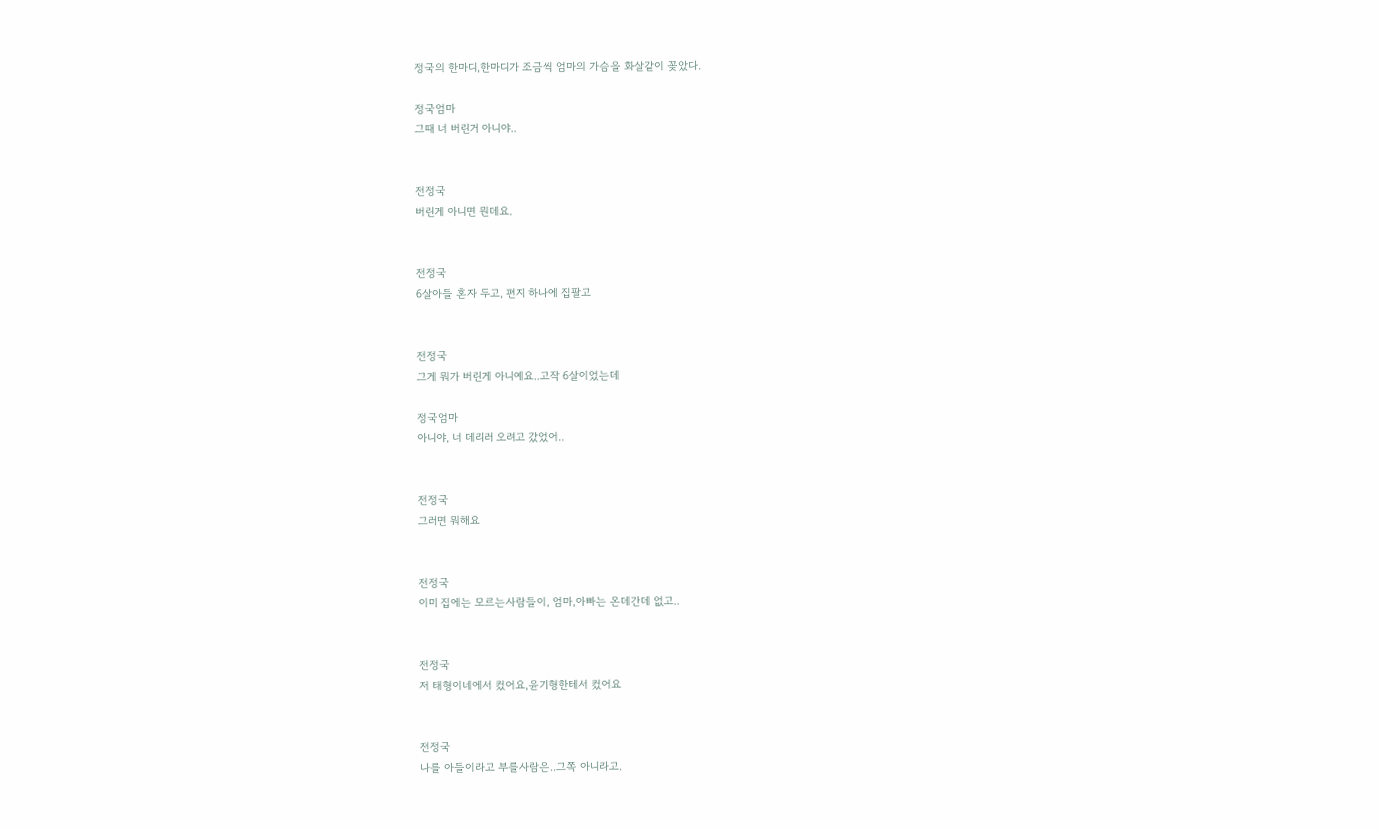정국의 한마디,한마디가 조금씩 엄마의 가슴을 화살같이 꽂았다.

정국엄마
그때 너 버린거 아니야..


전정국
버린게 아니면 뭔데요.


전정국
6살아들 혼자 두고, 편지 하나에 집팔고


전정국
그게 뭐가 버린게 아니예요..고작 6살이었는데

정국엄마
아니야, 너 데리러 오려고 갔었어..


전정국
그러면 뭐해요


전정국
이미 집에는 모르는사람들이, 엄마,아빠는 온데간데 없고..


전정국
저 태형이네에서 컸어요,윤기형한테서 컸어요


전정국
나를 아들이라고 부를사람은..그쪽 아니라고.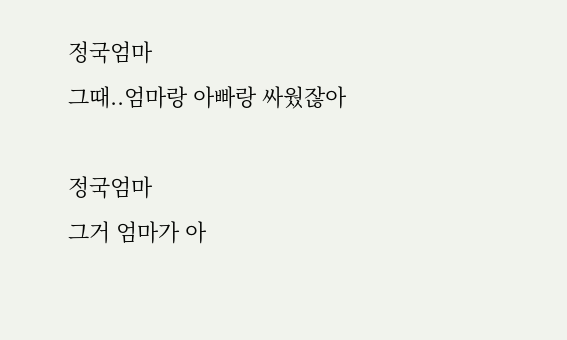정국엄마
그때..엄마랑 아빠랑 싸웠잖아

정국엄마
그거 엄마가 아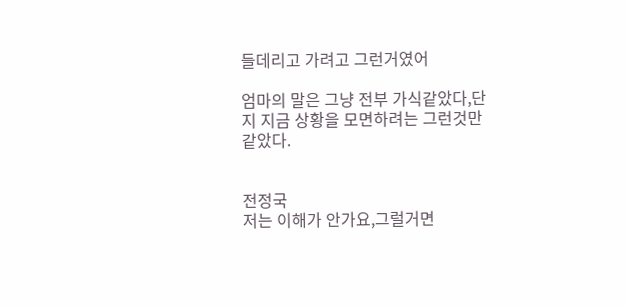들데리고 가려고 그런거였어

엄마의 말은 그냥 전부 가식같았다,단지 지금 상황을 모면하려는 그런것만 같았다.


전정국
저는 이해가 안가요,그럴거면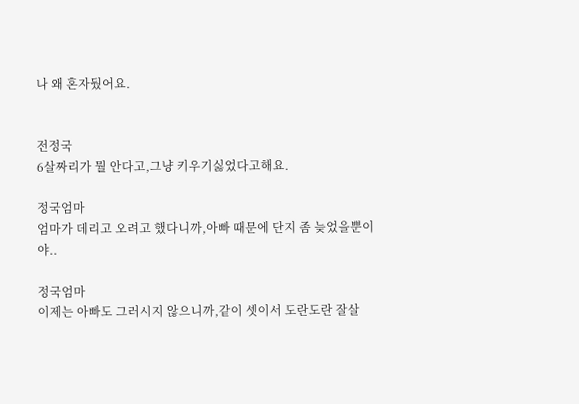나 왜 혼자뒀어요.


전정국
6살짜리가 뭘 안다고,그냥 키우기싫었다고해요.

정국엄마
엄마가 데리고 오려고 했다니까,아빠 때문에 단지 좀 늦었을뿐이야..

정국엄마
이제는 아빠도 그러시지 않으니까,같이 셋이서 도란도란 잘살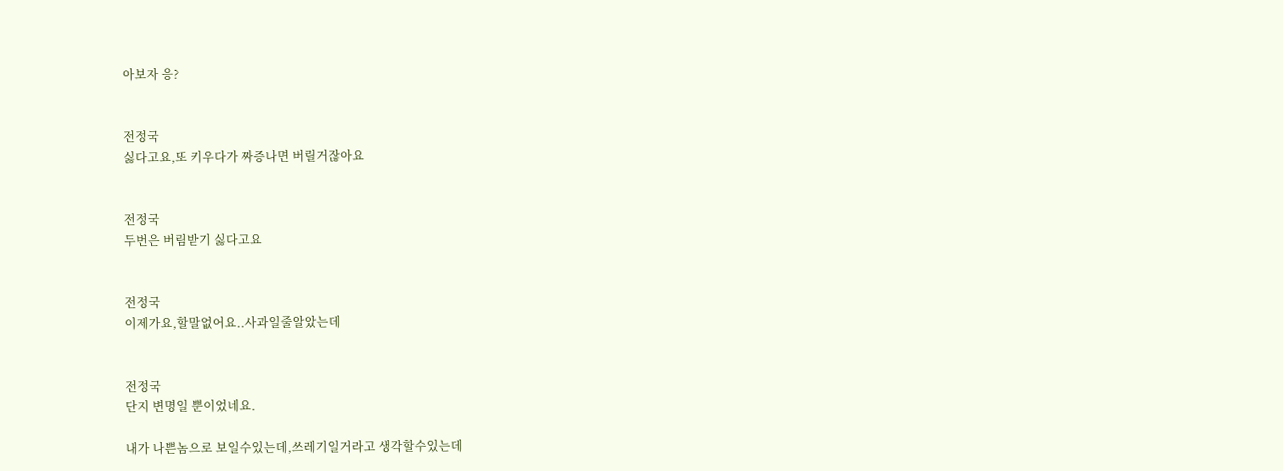아보자 응?


전정국
싫다고요,또 키우다가 짜증나면 버릴거잖아요


전정국
두번은 버림받기 싫다고요


전정국
이제가요,할말없어요..사과일줄알았는데


전정국
단지 변명일 뿐이었네요.

내가 나쁜놈으로 보일수있는데,쓰레기일거라고 생각할수있는데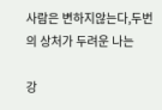사람은 변하지않는다,두번의 상처가 두려운 나는

강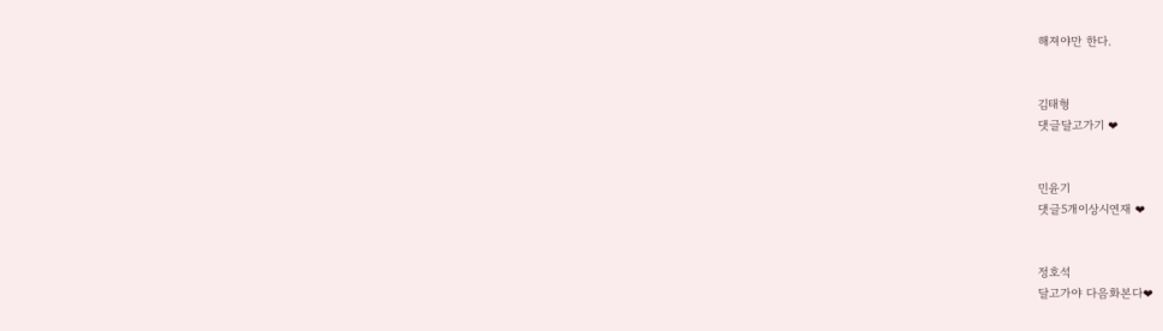해져야만 한다.


김태형
댓글달고가기 ❤


민윤기
댓글5개이상시연재 ❤


정호석
달고가야 다음화본다❤